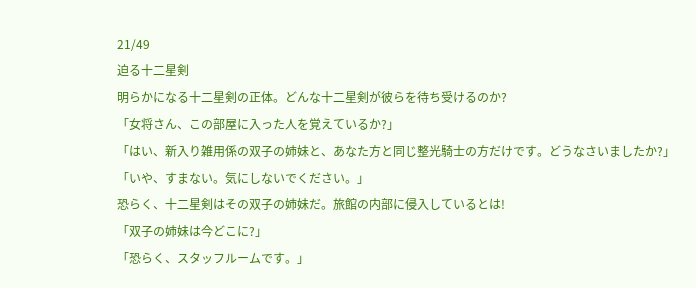21/49
迫る十二星剣
明らかになる十二星剣の正体。どんな十二星剣が彼らを待ち受けるのか?
「女将さん、この部屋に入った人を覚えているか?」
「はい、新入り雑用係の双子の姉妹と、あなた方と同じ整光騎士の方だけです。どうなさいましたか?」
「いや、すまない。気にしないでください。」
恐らく、十二星剣はその双子の姉妹だ。旅館の内部に侵入しているとは!
「双子の姉妹は今どこに?」
「恐らく、スタッフルームです。」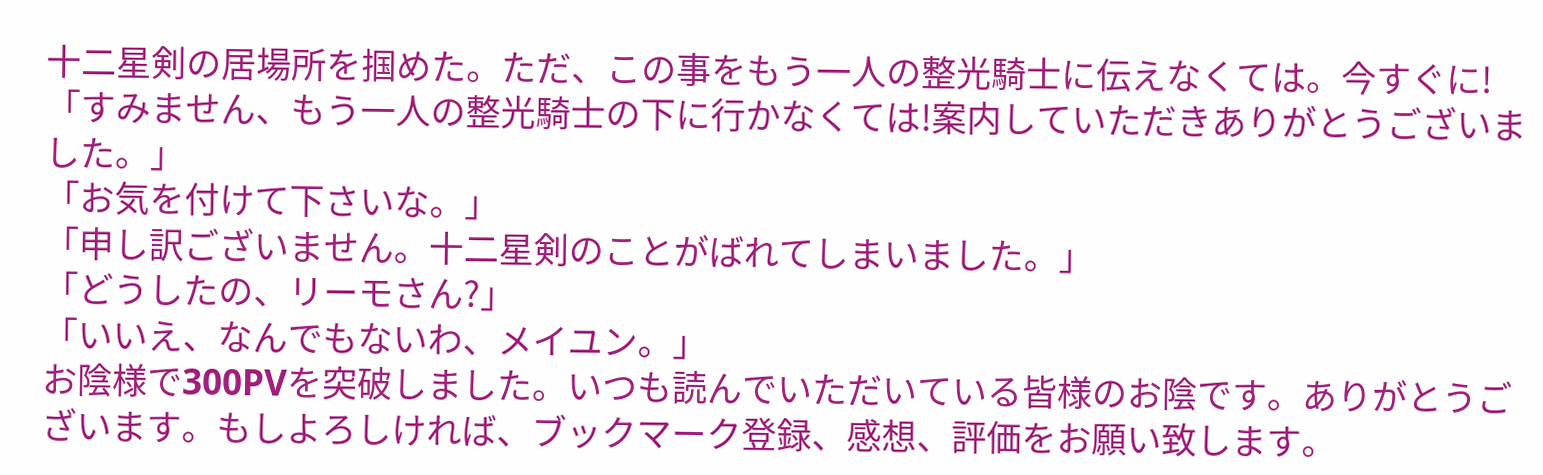十二星剣の居場所を掴めた。ただ、この事をもう一人の整光騎士に伝えなくては。今すぐに!
「すみません、もう一人の整光騎士の下に行かなくては!案内していただきありがとうございました。」
「お気を付けて下さいな。」
「申し訳ございません。十二星剣のことがばれてしまいました。」
「どうしたの、リーモさん?」
「いいえ、なんでもないわ、メイユン。」
お陰様で300PVを突破しました。いつも読んでいただいている皆様のお陰です。ありがとうございます。もしよろしければ、ブックマーク登録、感想、評価をお願い致します。